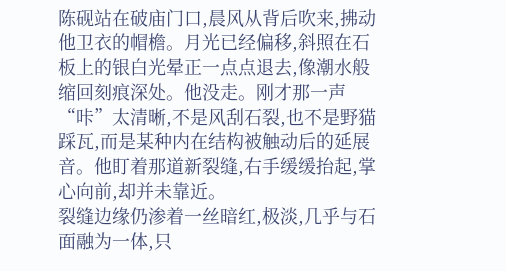陈砚站在破庙门口,晨风从背后吹来,拂动他卫衣的帽檐。月光已经偏移,斜照在石板上的银白光晕正一点点退去,像潮水般缩回刻痕深处。他没走。刚才那一声“咔”太清晰,不是风刮石裂,也不是野猫踩瓦,而是某种内在结构被触动后的延展音。他盯着那道新裂缝,右手缓缓抬起,掌心向前,却并未靠近。
裂缝边缘仍渗着一丝暗红,极淡,几乎与石面融为一体,只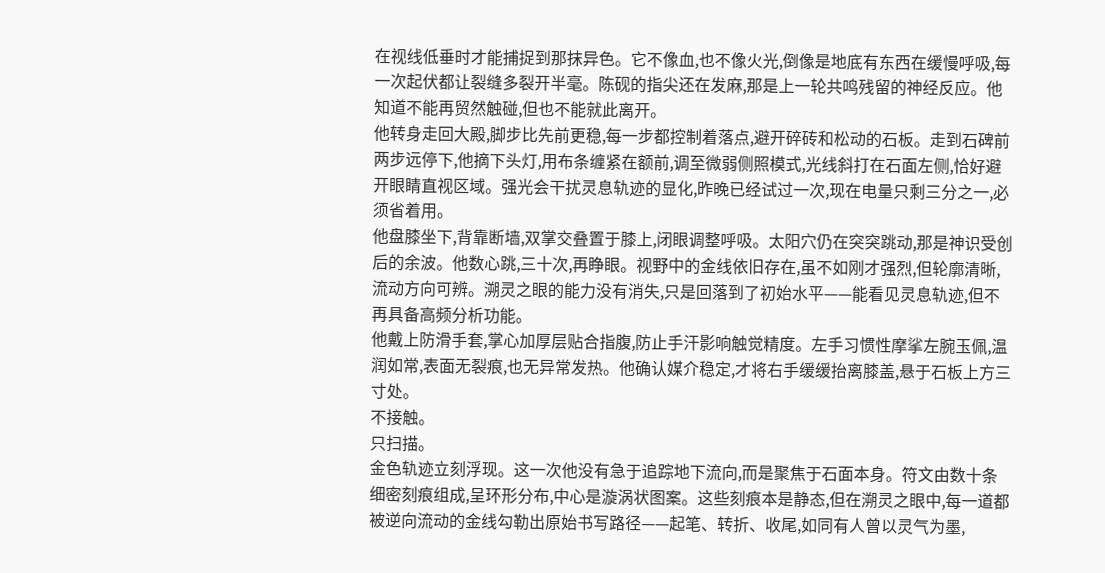在视线低垂时才能捕捉到那抹异色。它不像血,也不像火光,倒像是地底有东西在缓慢呼吸,每一次起伏都让裂缝多裂开半毫。陈砚的指尖还在发麻,那是上一轮共鸣残留的神经反应。他知道不能再贸然触碰,但也不能就此离开。
他转身走回大殿,脚步比先前更稳,每一步都控制着落点,避开碎砖和松动的石板。走到石碑前两步远停下,他摘下头灯,用布条缠紧在额前,调至微弱侧照模式,光线斜打在石面左侧,恰好避开眼睛直视区域。强光会干扰灵息轨迹的显化,昨晚已经试过一次,现在电量只剩三分之一,必须省着用。
他盘膝坐下,背靠断墙,双掌交叠置于膝上,闭眼调整呼吸。太阳穴仍在突突跳动,那是神识受创后的余波。他数心跳,三十次,再睁眼。视野中的金线依旧存在,虽不如刚才强烈,但轮廓清晰,流动方向可辨。溯灵之眼的能力没有消失,只是回落到了初始水平——能看见灵息轨迹,但不再具备高频分析功能。
他戴上防滑手套,掌心加厚层贴合指腹,防止手汗影响触觉精度。左手习惯性摩挲左腕玉佩,温润如常,表面无裂痕,也无异常发热。他确认媒介稳定,才将右手缓缓抬离膝盖,悬于石板上方三寸处。
不接触。
只扫描。
金色轨迹立刻浮现。这一次他没有急于追踪地下流向,而是聚焦于石面本身。符文由数十条细密刻痕组成,呈环形分布,中心是漩涡状图案。这些刻痕本是静态,但在溯灵之眼中,每一道都被逆向流动的金线勾勒出原始书写路径——起笔、转折、收尾,如同有人曾以灵气为墨,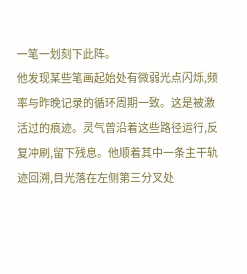一笔一划刻下此阵。
他发现某些笔画起始处有微弱光点闪烁,频率与昨晚记录的循环周期一致。这是被激活过的痕迹。灵气曾沿着这些路径运行,反复冲刷,留下残息。他顺着其中一条主干轨迹回溯,目光落在左侧第三分叉处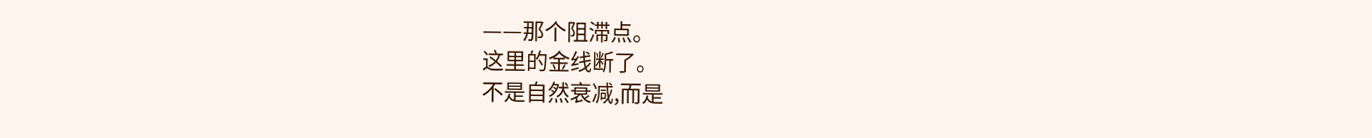——那个阻滞点。
这里的金线断了。
不是自然衰减,而是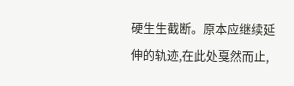硬生生截断。原本应继续延伸的轨迹,在此处戛然而止,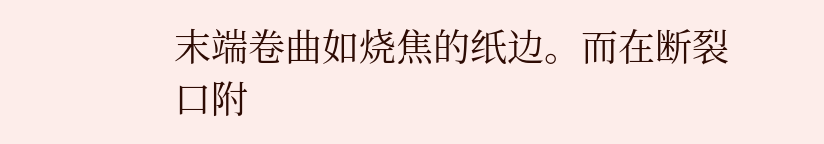末端卷曲如烧焦的纸边。而在断裂口附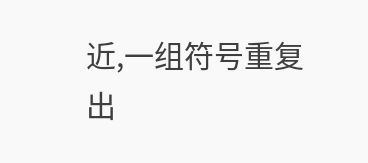近,一组符号重复出